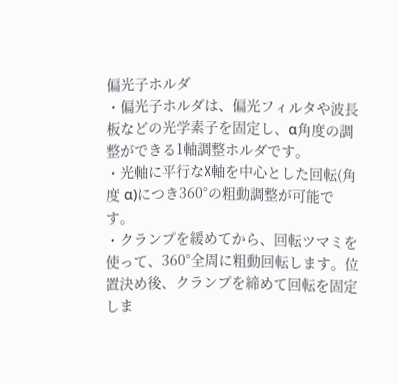偏光子ホルダ
・偏光子ホルダは、偏光フィルタや波長板などの光学素子を固定し、α角度の調整ができる1軸調整ホルダです。
・光軸に平行なX軸を中心とした回転(角度 α)につき360°の粗動調整が可能です。
・クランプを緩めてから、回転ツマミを使って、360°全周に粗動回転します。位置決め後、クランプを締めて回転を固定しま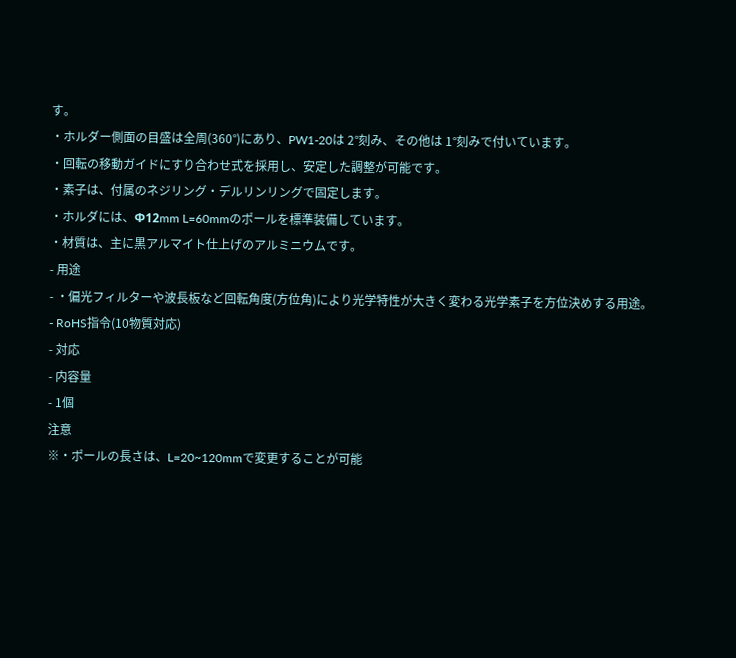す。
・ホルダー側面の目盛は全周(360°)にあり、PW1-20は 2°刻み、その他は 1°刻みで付いています。
・回転の移動ガイドにすり合わせ式を採用し、安定した調整が可能です。
・素子は、付属のネジリング・デルリンリングで固定します。
・ホルダには、Φ12mm L=60mmのポールを標準装備しています。
・材質は、主に黒アルマイト仕上げのアルミニウムです。
- 用途
- ・偏光フィルターや波長板など回転角度(方位角)により光学特性が大きく変わる光学素子を方位決めする用途。
- RoHS指令(10物質対応)
- 対応
- 内容量
- 1個
注意
※・ポールの長さは、L=20~120mmで変更することが可能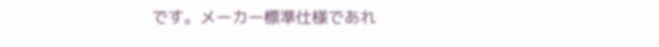です。メーカー標準仕様であれ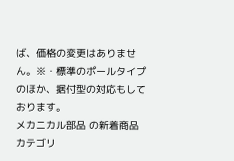ば、価格の変更はありません。※・標準のポールタイプのほか、据付型の対応もしております。
メカニカル部品 の新着商品
カテゴリ